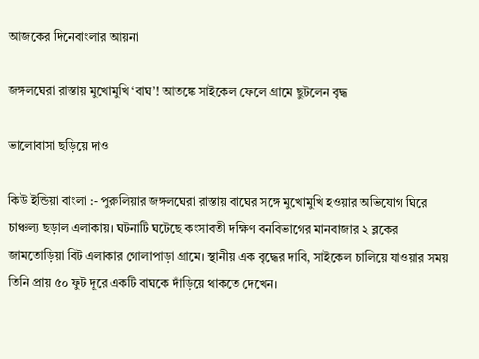আজকের দিনেবাংলার আয়না

জঙ্গলঘেরা রাস্তায় মুখোমুখি ‘বাঘ’! আতঙ্কে সাইকেল ফেলে গ্রামে ছুটলেন বৃদ্ধ

ভালোবাসা ছড়িয়ে দাও

কিউ ইন্ডিয়া বাংলা :- পুরুলিয়ার জঙ্গলঘেরা রাস্তায় বাঘের সঙ্গে মুখোমুখি হওয়ার অভিযোগ ঘিরে চাঞ্চল্য ছড়াল এলাকায়। ঘটনাটি ঘটেছে কংসাবতী দক্ষিণ বনবিভাগের মানবাজার ২ ব্লকের জামতোড়িয়া বিট এলাকার গোলাপাড়া গ্রামে। স্থানীয় এক বৃদ্ধের দাবি, সাইকেল চালিয়ে যাওয়ার সময় তিনি প্রায় ৫০ ফুট দূরে একটি বাঘকে দাঁড়িয়ে থাকতে দেখেন।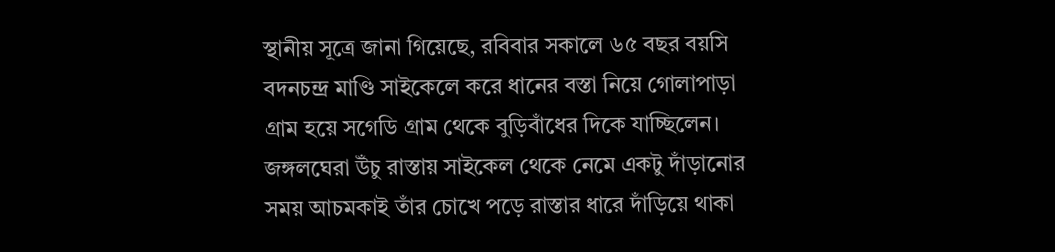স্থানীয় সূত্রে জানা গিয়েছে, রবিবার সকালে ৬৫ বছর বয়সি বদনচন্দ্র মাণ্ডি সাইকেলে করে ধানের বস্তা নিয়ে গোলাপাড়া গ্রাম হয়ে সগেডি গ্রাম থেকে বুড়িবাঁধের দিকে যাচ্ছিলেন। জঙ্গলঘেরা উঁচু রাস্তায় সাইকেল থেকে নেমে একটু দাঁড়ানোর সময় আচমকাই তাঁর চোখে পড়ে রাস্তার ধারে দাঁড়িয়ে থাকা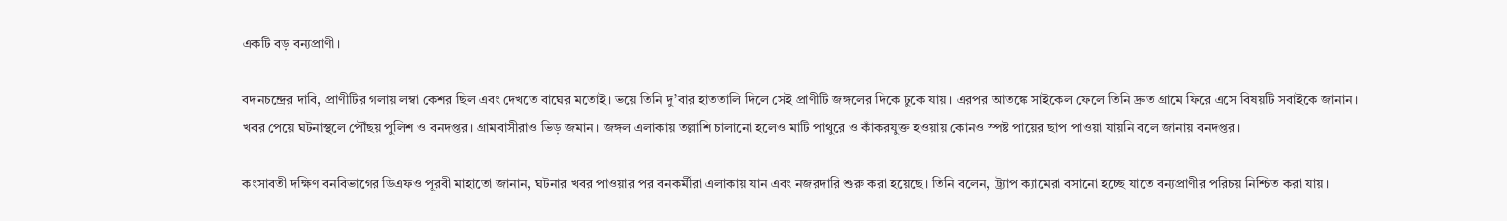একটি বড় বন্যপ্রাণী।

বদনচন্দ্রের দাবি, প্রাণীটির গলায় লম্বা কেশর ছিল এবং দেখতে বাঘের মতোই। ভয়ে তিনি দু’বার হাততালি দিলে সেই প্রাণীটি জঙ্গলের দিকে ঢুকে যায়। এরপর আতঙ্কে সাইকেল ফেলে তিনি দ্রুত গ্রামে ফিরে এসে বিষয়টি সবাইকে জানান।
খবর পেয়ে ঘটনাস্থলে পৌঁছয় পুলিশ ও বনদপ্তর। গ্রামবাসীরাও ভিড় জমান। জঙ্গল এলাকায় তল্লাশি চালানো হলেও মাটি পাথুরে ও কাঁকরযুক্ত হওয়ায় কোনও স্পষ্ট পায়ের ছাপ পাওয়া যায়নি বলে জানায় বনদপ্তর।

কংসাবতী দক্ষিণ বনবিভাগের ডিএফও পূরবী মাহাতো জানান, ঘটনার খবর পাওয়ার পর বনকর্মীরা এলাকায় যান এবং নজরদারি শুরু করা হয়েছে। তিনি বলেন, ট্র্যাপ ক্যামেরা বসানো হচ্ছে যাতে বন্যপ্রাণীর পরিচয় নিশ্চিত করা যায়।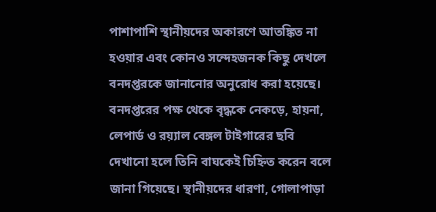পাশাপাশি স্থানীয়দের অকারণে আতঙ্কিত না হওয়ার এবং কোনও সন্দেহজনক কিছু দেখলে বনদপ্তরকে জানানোর অনুরোধ করা হয়েছে।
বনদপ্তরের পক্ষ থেকে বৃদ্ধকে নেকড়ে, হায়না, লেপার্ড ও রয়্যাল বেঙ্গল টাইগারের ছবি দেখানো হলে তিনি বাঘকেই চিহ্নিত করেন বলে জানা গিয়েছে। স্থানীয়দের ধারণা, গোলাপাড়া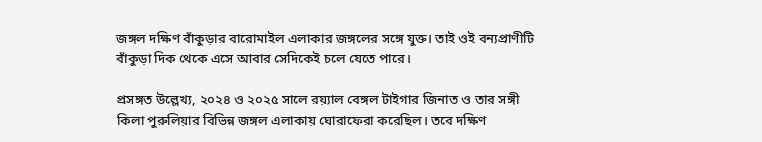জঙ্গল দক্ষিণ বাঁকুড়ার বারোমাইল এলাকার জঙ্গলের সঙ্গে যুক্ত। তাই ওই বন্যপ্রাণীটি বাঁকুড়া দিক থেকে এসে আবার সেদিকেই চলে যেতে পারে।

প্রসঙ্গত উল্লেখ্য, ২০২৪ ও ২০২৫ সালে রয়্যাল বেঙ্গল টাইগার জিনাত ও তার সঙ্গী কিলা পুরুলিয়ার বিভিন্ন জঙ্গল এলাকায় ঘোরাফেরা করেছিল। তবে দক্ষিণ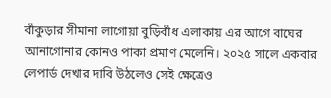বাঁকুড়ার সীমানা লাগোয়া বুড়িবাঁধ এলাকায় এর আগে বাঘের আনাগোনার কোনও পাকা প্রমাণ মেলেনি। ২০২৫ সালে একবার লেপার্ড দেখার দাবি উঠলেও সেই ক্ষেত্রেও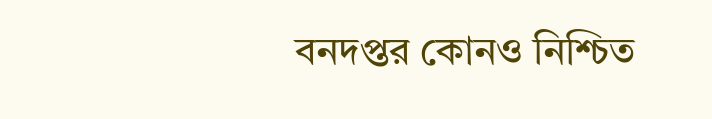বনদপ্তর কোনও নিশ্চিত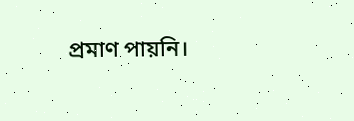প্রমাণ পায়নি।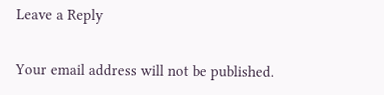Leave a Reply

Your email address will not be published.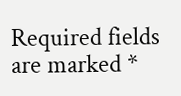Required fields are marked *